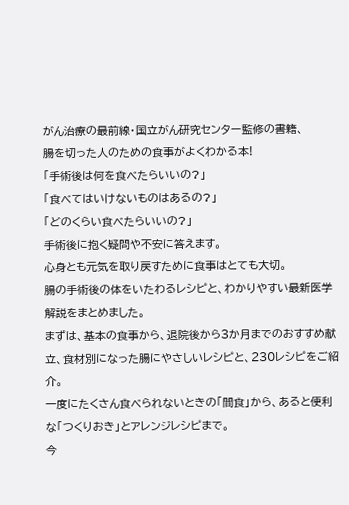がん治療の最前線・国立がん研究センター監修の書籍、
腸を切った人のための食事がよくわかる本!
「手術後は何を食べたらいいの?」
「食べてはいけないものはあるの?」
「どのくらい食べたらいいの?」
手術後に抱く疑問や不安に答えます。
心身とも元気を取り戻すために食事はとても大切。
腸の手術後の体をいたわるレシピと、わかりやすい最新医学解説をまとめました。
まずは、基本の食事から、退院後から3か月までのおすすめ献立、食材別になった腸にやさしいレシピと、230レシピをご紹介。
一度にたくさん食べられないときの「間食」から、あると便利な「つくりおき」とアレンジレシピまで。
今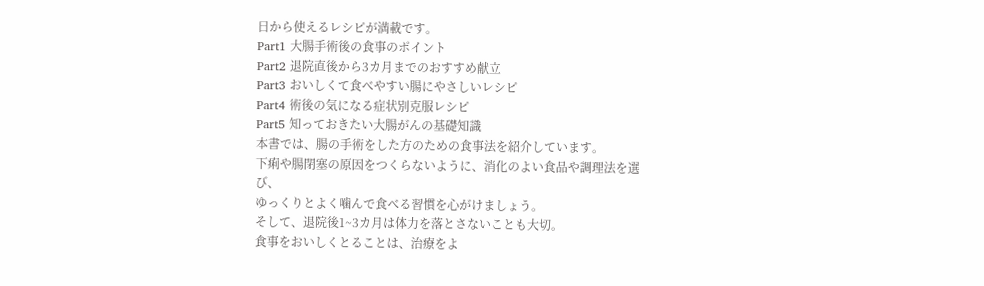日から使えるレシピが満載です。
Part1 大腸手術後の食事のポイント
Part2 退院直後から3カ月までのおすすめ献立
Part3 おいしくて食べやすい腸にやさしいレシピ
Part4 術後の気になる症状別克服レシピ
Part5 知っておきたい大腸がんの基礎知識
本書では、腸の手術をした方のための食事法を紹介しています。
下痢や腸閉塞の原因をつくらないように、消化のよい食品や調理法を選び、
ゆっくりとよく噛んで食べる習慣を心がけましょう。
そして、退院後1~3カ月は体力を落とさないことも大切。
食事をおいしくとることは、治療をよ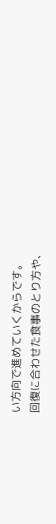い方向で進めていくからです。
回復に合わせた食事のとり方や、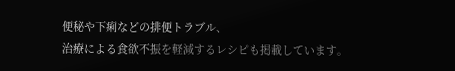便秘や下痢などの排便トラブル、
治療による食欲不振を軽減するレシピも掲載しています。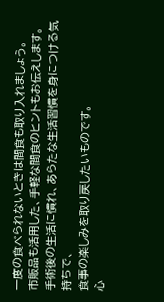一度の食べられないときは間食も取り入れましょう。
市販品も活用した、手軽な間食のヒントもお伝えします。
手術後の生活に慣れ、あらたな生活習慣を身につける気持ちで、
食事の楽しみを取り戻したいものです。
心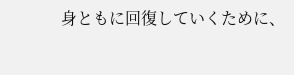身ともに回復していくために、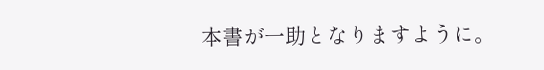本書が一助となりますように。